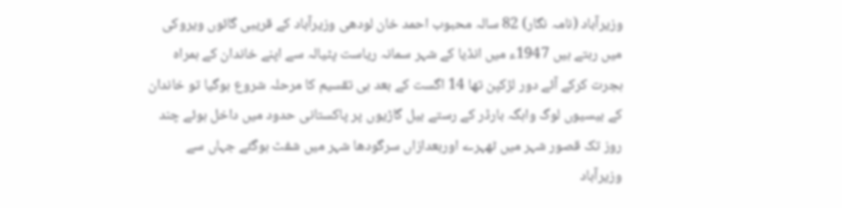وزیرآباد (نامہ نگار) 82 سالہ محبوب احمد خان لودھی وزیرآباد کے قریبی گائوں ویروکی میں رہتے ہیں 1947ء میں انڈیا کے شہر سمانہ ریاست پٹیالہ سے اپنے خاندان کے ہمراہ ہجرت کرکے آئے دور لڑکپن تھا 14 اگست کے بعد ہی تقسیم کا مرحلہ شروع ہوگیا تو خاندان کے بیسیوں لوگ واہگہ بارڈر کے رستے بیل گاڑیوں پر پاکستانی حدود میں داخل ہوئے چند روز تک قصور شہر میں ٹھہرے اوربعدازاں سرگودھا شہر میں شفٹ ہوگئے جہاں سے وزیرآباد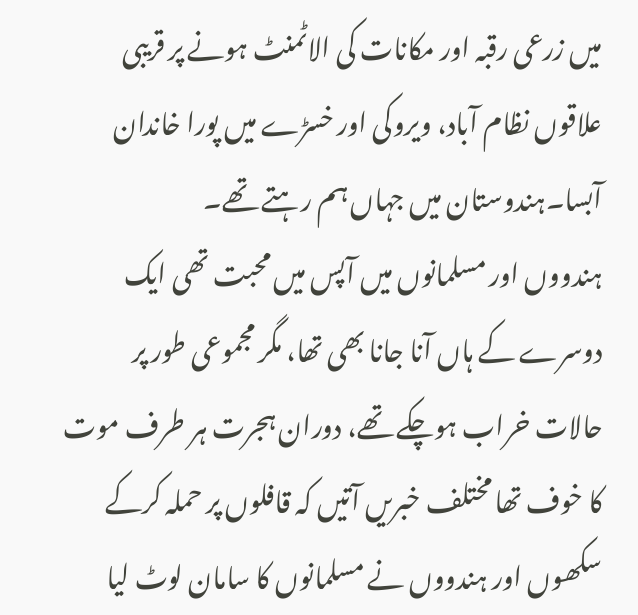میں زرعی رقبہ اور مکانات کی الاٹمنٹ ہونے پر قریبی علاقوں نظام آباد، ویروکی اور خسڑے میں پورا خاندان آبسا۔ہندوستان میں جہاں ہم رہتے تھے۔
ہندووں اور مسلمانوں میں آپس میں محبت تھی ایک دوسرے کے ہاں آنا جانا بھی تھا، مگر مجموعی طور پر حالات خراب ہوچکے تھے، دوران ہجرت ہر طرف موت کا خوف تھا مختلف خبریں آتیں کہ قافلوں پر حملہ کرکے سکھوں اور ہندووں نے مسلمانوں کا سامان لوٹ لیا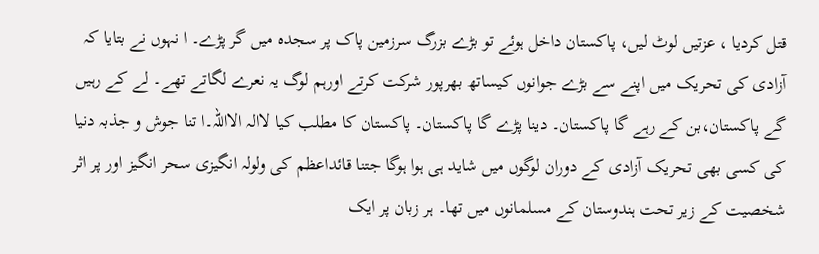قتل کردیا ، عزتیں لوٹ لیں، پاکستان داخل ہوئے تو بڑے بزرگ سرزمین پاک پر سجدہ میں گر پڑے۔ ا نہوں نے بتایا کہ آزادی کی تحریک میں اپنے سے بڑے جوانوں کیساتھ بھرپور شرکت کرتے اورہم لوگ یہ نعرے لگاتے تھے۔ لے کے رہیں گے پاکستان،بن کے رہے گا پاکستان۔ دینا پڑے گا پاکستان۔ پاکستان کا مطلب کیا لاالہ الااللہ۔ا تنا جوش و جذبہ دنیا کی کسی بھی تحریک آزادی کے دوران لوگوں میں شاید ہی ہوا ہوگا جتنا قائداعظم کی ولولہ انگیزی سحر انگیز اور پر اثر شخصیت کے زیر تحت ہندوستان کے مسلمانوں میں تھا۔ ہر زبان پر ایک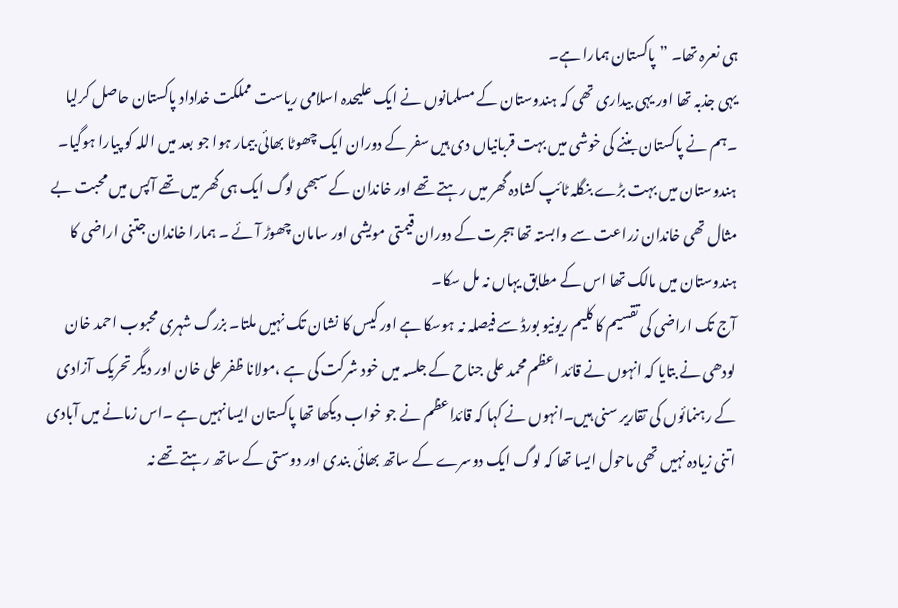ہی نعرہ تھا۔ ”پاکستان ہمارا ہے۔
یہی جذبہ تھا اور یہی بیداری تھی کہ ہندوستان کے مسلمانوں نے ایک علیحدہ اسلامی ریاست مملکت خداداد پاکستان حاصل کرلیا ۔ہم نے پاکستان بننے کی خوشی میں بہت قربانیاں دی ہیں سفر کے دوران ایک چھوٹا بھائی بیمار ہوا جو بعد میں اللہ کو پیارا ہوگیا۔ ہندوستان میں بہت بڑے بنگلہ ٹائپ کشادہ گھر میں رہتے تھے اور خاندان کے سبھی لوگ ایک ہی گھر میں تھے آپس میں محبت بے مثال تھی خاندان زراعت سے وابستہ تھا ہجرت کے دوران قیمتی مویشی اور سامان چھوڑ آئے ۔ ہمارا خاندان جتنی اراضی کا ہندوستان میں مالک تھا اس کے مطابق یہاں نہ مل سکا۔
آج تک اراضی کی تقسیم کا کلیم ریونیو بورڈ سے فیصلہ نہ ہوسکا ہے اور کیس کا نشان تک نہیں ملتا۔ بزرگ شہری محبوب احمد خان لودھی نے بتایا کہ انہوں نے قائد اعظم محمد علی جناح کے جلسہ میں خود شرکت کی ہے ،مولانا ظفر علی خان اور دیگر تحریک آزادی کے رہنمائوں کی تقاریر سنی ہیں۔انہوں نے کہا کہ قائداعظم نے جو خواب دیکھا تھا پاکستان ایسا نہیں ہے ۔اس زمانے میں آبادی اتنی زیادہ نہیں تھی ماحول ایسا تھا کہ لوگ ایک دوسرے کے ساتھ بھائی بندی اور دوستی کے ساتھ رہتے تھے نہ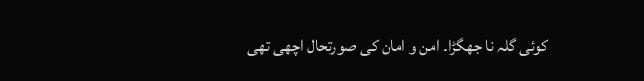کوئی گلہ نا جھگڑا۔ امن و امان کی صورتحال اچھی تھی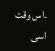۔اس وقت اسی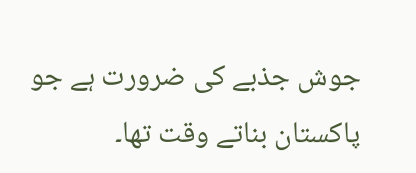جوش جذبے کی ضرورت ہے جو پاکستان بناتے وقت تھا۔